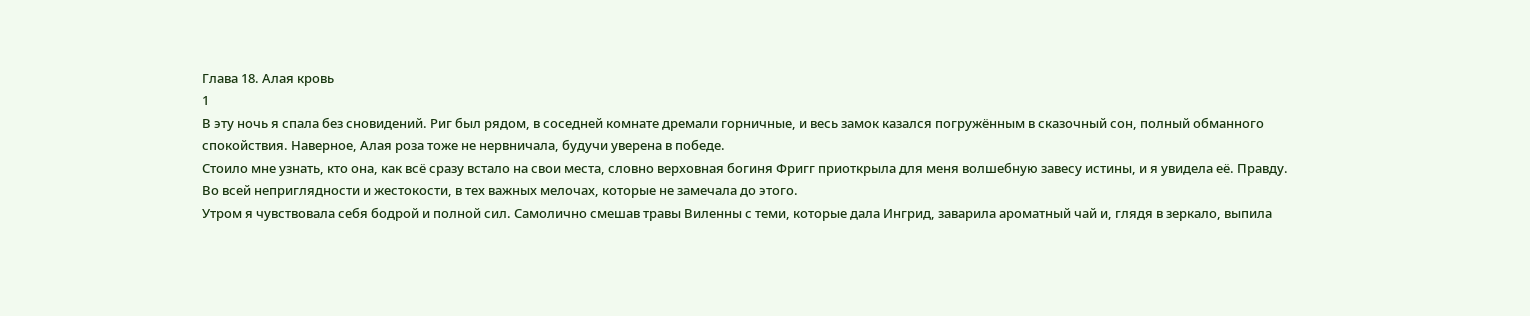Глава 18. Алая кровь
1
В эту ночь я спала без сновидений. Риг был рядом, в соседней комнате дремали горничные, и весь замок казался погружённым в сказочный сон, полный обманного спокойствия. Наверное, Алая роза тоже не нервничала, будучи уверена в победе.
Стоило мне узнать, кто она, как всё сразу встало на свои места, словно верховная богиня Фригг приоткрыла для меня волшебную завесу истины, и я увидела её. Правду. Во всей неприглядности и жестокости, в тех важных мелочах, которые не замечала до этого.
Утром я чувствовала себя бодрой и полной сил. Самолично смешав травы Виленны с теми, которые дала Ингрид, заварила ароматный чай и, глядя в зеркало, выпила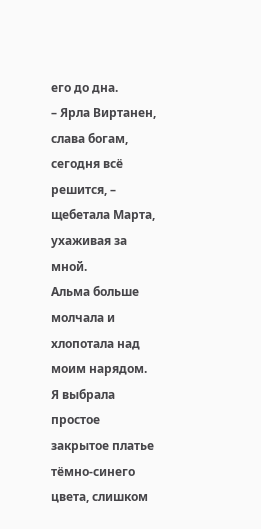его до дна.
– Ярла Виртанен, слава богам, сегодня всё решится, – щебетала Марта, ухаживая за мной.
Альма больше молчала и хлопотала над моим нарядом. Я выбрала простое закрытое платье тёмно-синего цвета, слишком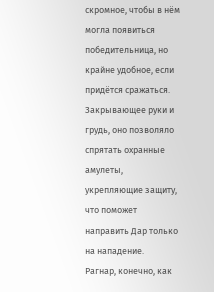скромное, чтобы в нём могла появиться победительница, но крайне удобное, если придётся сражаться. Закрывающее руки и грудь, оно позволяло спрятать охранные амулеты, укрепляющие защиту, что поможет направить Дар только на нападение.
Рагнар, конечно, как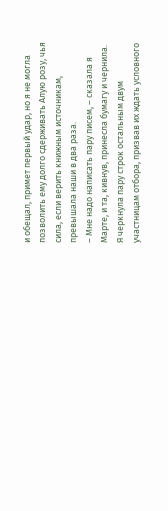и обещал, примет первый удар, но я не могла позволить ему долго сдерживать Алую розу, чья сила, если верить книжным источникам, превышала наши в два раза.
– Мне надо написать пару писем, – сказала я Марте, и та, кивнув, принесла бумагу и чернила.
Я черкнула пару строк остальным двум участницам отбора, призвав их ждать условного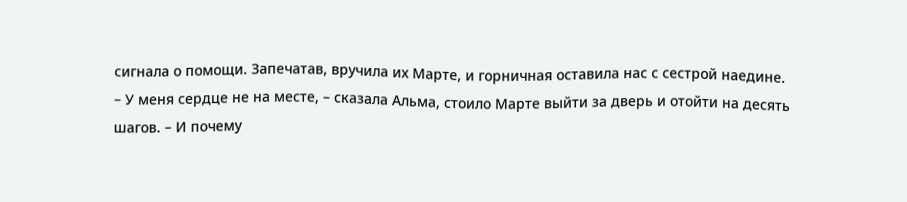сигнала о помощи. Запечатав, вручила их Марте, и горничная оставила нас с сестрой наедине.
– У меня сердце не на месте, – сказала Альма, стоило Марте выйти за дверь и отойти на десять шагов. – И почему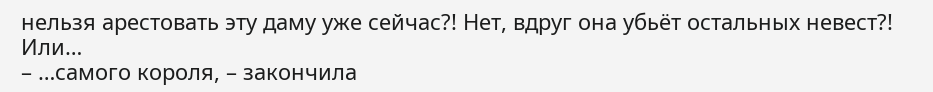нельзя арестовать эту даму уже сейчас?! Нет, вдруг она убьёт остальных невест?! Или…
– …самого короля, – закончила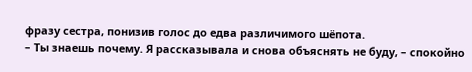фразу сестра, понизив голос до едва различимого шёпота.
– Ты знаешь почему. Я рассказывала и снова объяснять не буду, – спокойно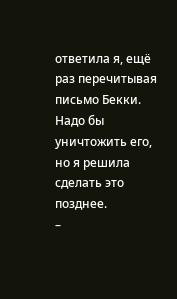ответила я, ещё раз перечитывая письмо Бекки. Надо бы уничтожить его, но я решила сделать это позднее.
–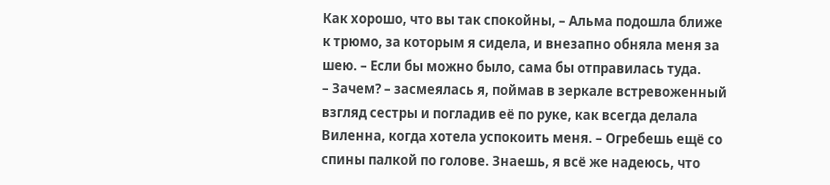Как хорошо, что вы так спокойны, – Альма подошла ближе к трюмо, за которым я сидела, и внезапно обняла меня за шею. – Если бы можно было, сама бы отправилась туда.
– Зачем? – засмеялась я, поймав в зеркале встревоженный взгляд сестры и погладив её по руке, как всегда делала Виленна, когда хотела успокоить меня. – Огребешь ещё со спины палкой по голове. Знаешь, я всё же надеюсь, что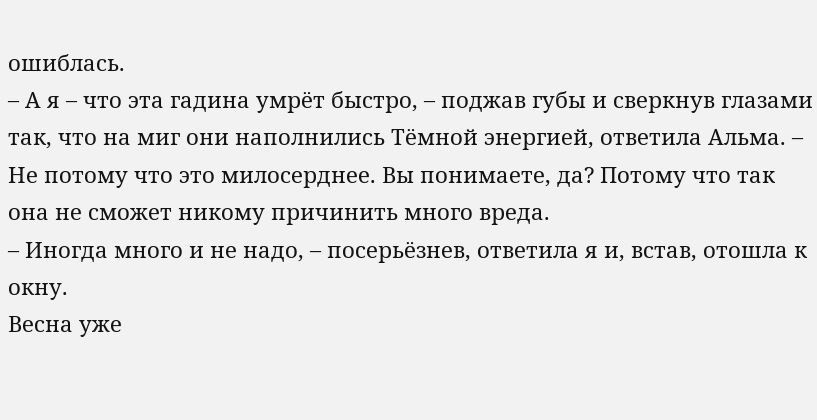ошиблась.
– А я – что эта гадина умрёт быстро, – поджав губы и сверкнув глазами так, что на миг они наполнились Тёмной энергией, ответила Альма. – Не потому что это милосерднее. Вы понимаете, да? Потому что так она не сможет никому причинить много вреда.
– Иногда много и не надо, – посерьёзнев, ответила я и, встав, отошла к окну.
Весна уже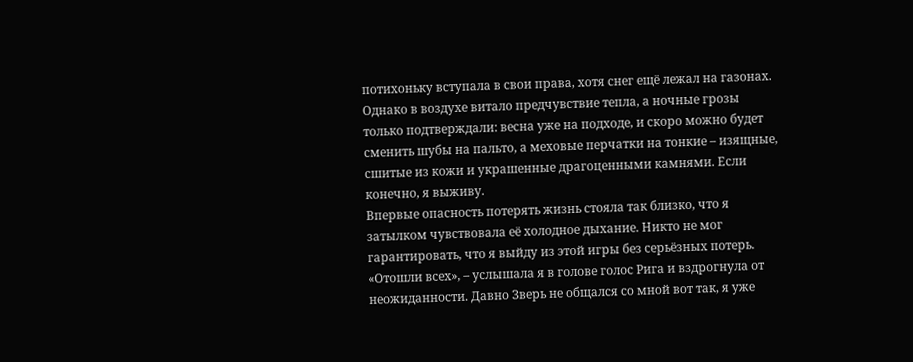потихоньку вступала в свои права, хотя снег ещё лежал на газонах. Однако в воздухе витало предчувствие тепла, а ночные грозы только подтверждали: весна уже на подходе, и скоро можно будет сменить шубы на пальто, а меховые перчатки на тонкие – изящные, сшитые из кожи и украшенные драгоценными камнями. Если конечно, я выживу.
Впервые опасность потерять жизнь стояла так близко, что я затылком чувствовала её холодное дыхание. Никто не мог гарантировать, что я выйду из этой игры без серьёзных потерь.
«Отошли всех», – услышала я в голове голос Рига и вздрогнула от неожиданности. Давно Зверь не общался со мной вот так, я уже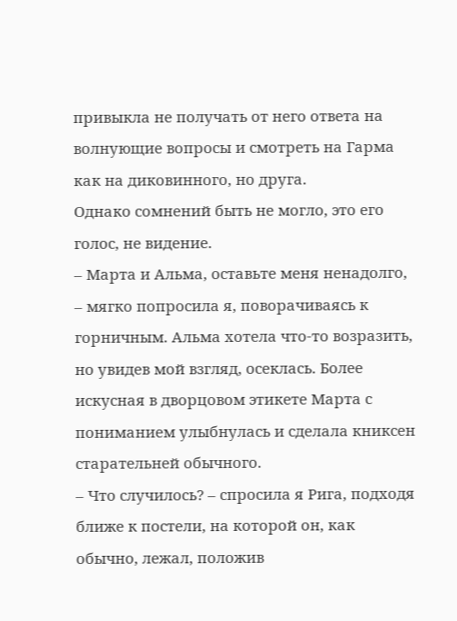привыкла не получать от него ответа на волнующие вопросы и смотреть на Гарма как на диковинного, но друга.
Однако сомнений быть не могло, это его голос, не видение.
– Марта и Альма, оставьте меня ненадолго, – мягко попросила я, поворачиваясь к горничным. Альма хотела что-то возразить, но увидев мой взгляд, осеклась. Более искусная в дворцовом этикете Марта с пониманием улыбнулась и сделала книксен старательней обычного.
– Что случилось? – спросила я Рига, подходя ближе к постели, на которой он, как обычно, лежал, положив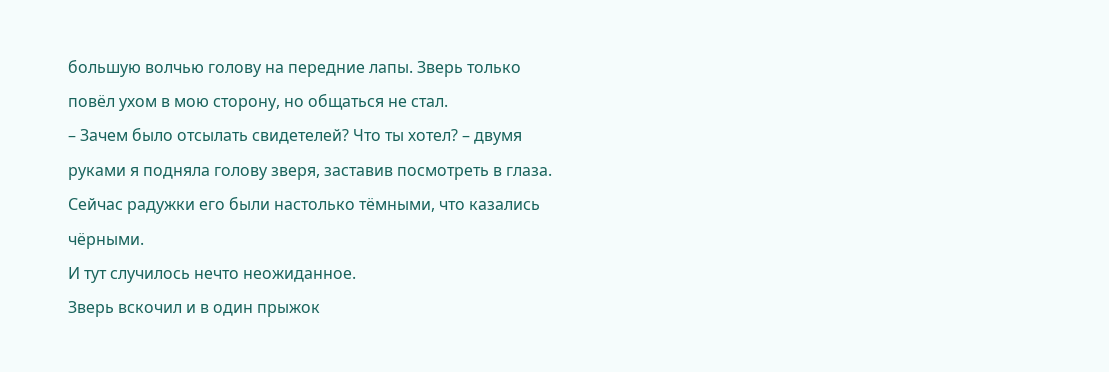большую волчью голову на передние лапы. Зверь только повёл ухом в мою сторону, но общаться не стал.
– Зачем было отсылать свидетелей? Что ты хотел? – двумя руками я подняла голову зверя, заставив посмотреть в глаза. Сейчас радужки его были настолько тёмными, что казались чёрными.
И тут случилось нечто неожиданное.
Зверь вскочил и в один прыжок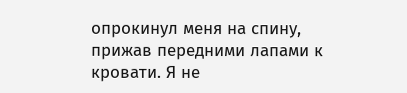опрокинул меня на спину, прижав передними лапами к кровати. Я не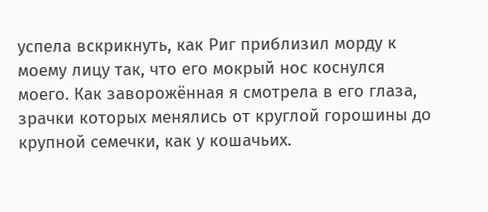успела вскрикнуть, как Риг приблизил морду к моему лицу так, что его мокрый нос коснулся моего. Как заворожённая я смотрела в его глаза, зрачки которых менялись от круглой горошины до крупной семечки, как у кошачьих.